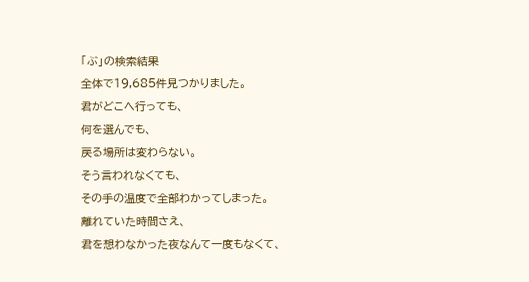「ぶ」の検索結果
全体で19,685件見つかりました。
君がどこへ行っても、
何を選んでも、
戻る場所は変わらない。
そう言われなくても、
その手の温度で全部わかってしまった。
離れていた時間さえ、
君を想わなかった夜なんて一度もなくて、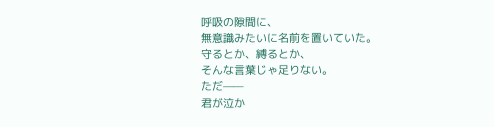呼吸の隙間に、
無意識みたいに名前を置いていた。
守るとか、縛るとか、
そんな言葉じゃ足りない。
ただ——
君が泣か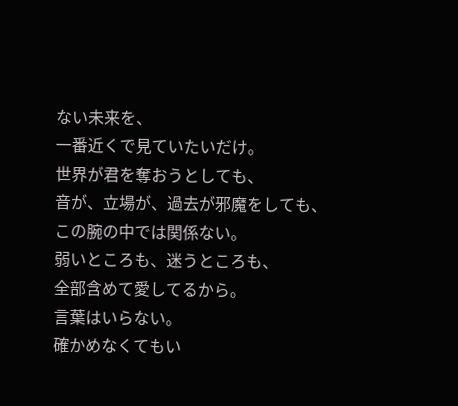ない未来を、
一番近くで見ていたいだけ。
世界が君を奪おうとしても、
音が、立場が、過去が邪魔をしても、
この腕の中では関係ない。
弱いところも、迷うところも、
全部含めて愛してるから。
言葉はいらない。
確かめなくてもい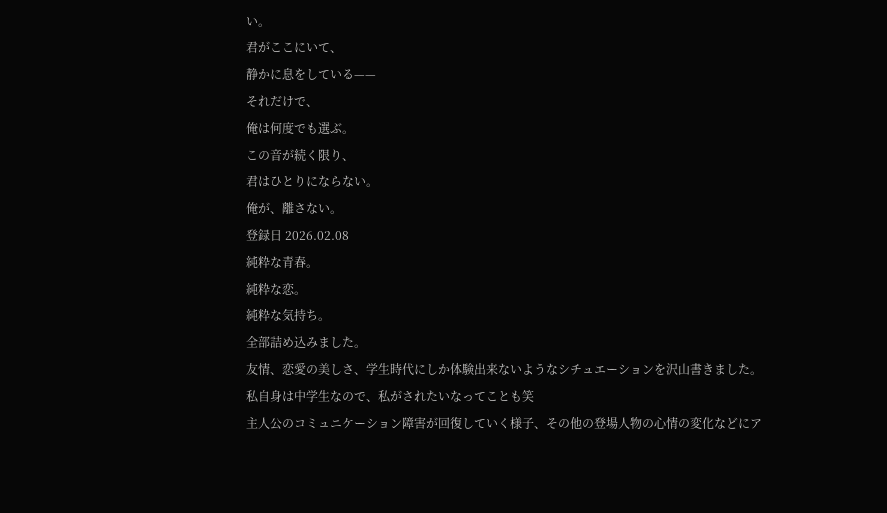い。
君がここにいて、
静かに息をしている——
それだけで、
俺は何度でも選ぶ。
この音が続く限り、
君はひとりにならない。
俺が、離さない。
登録日 2026.02.08
純粋な青春。
純粋な恋。
純粋な気持ち。
全部詰め込みました。
友情、恋愛の美しさ、学生時代にしか体験出来ないようなシチュエーションを沢山書きました。
私自身は中学生なので、私がされたいなってことも笑
主人公のコミュニケーション障害が回復していく様子、その他の登場人物の心情の変化などにア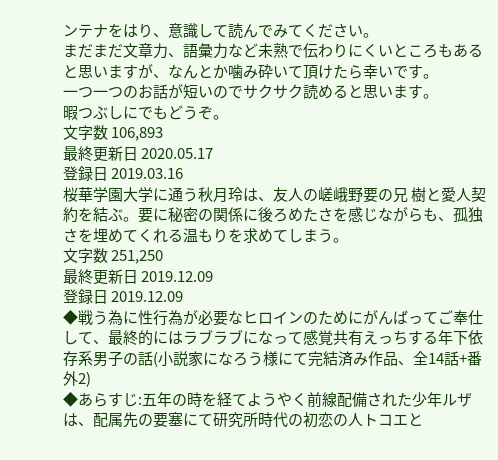ンテナをはり、意識して読んでみてください。
まだまだ文章力、語彙力など未熟で伝わりにくいところもあると思いますが、なんとか噛み砕いて頂けたら幸いです。
一つ一つのお話が短いのでサクサク読めると思います。
暇つぶしにでもどうぞ。
文字数 106,893
最終更新日 2020.05.17
登録日 2019.03.16
桜華学園大学に通う秋月玲は、友人の嵯峨野要の兄 樹と愛人契約を結ぶ。要に秘密の関係に後ろめたさを感じながらも、孤独さを埋めてくれる温もりを求めてしまう。
文字数 251,250
最終更新日 2019.12.09
登録日 2019.12.09
◆戦う為に性行為が必要なヒロインのためにがんばってご奉仕して、最終的にはラブラブになって感覚共有えっちする年下依存系男子の話(小説家になろう様にて完結済み作品、全14話+番外2)
◆あらすじ:五年の時を経てようやく前線配備された少年ルザは、配属先の要塞にて研究所時代の初恋の人トコエと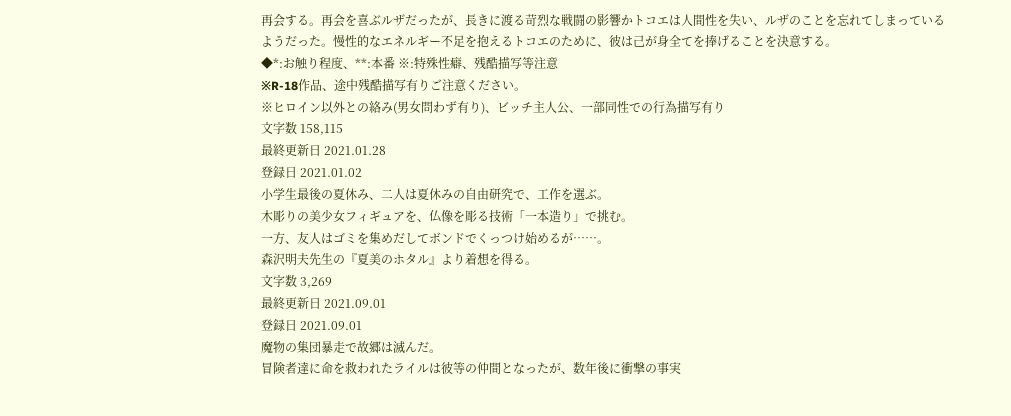再会する。再会を喜ぶルザだったが、長きに渡る苛烈な戦闘の影響かトコエは人間性を失い、ルザのことを忘れてしまっているようだった。慢性的なエネルギー不足を抱えるトコエのために、彼は己が身全てを捧げることを決意する。
◆*:お触り程度、**:本番 ※:特殊性癖、残酷描写等注意
※R-18作品、途中残酷描写有りご注意ください。
※ヒロイン以外との絡み(男女問わず有り)、ビッチ主人公、一部同性での行為描写有り
文字数 158,115
最終更新日 2021.01.28
登録日 2021.01.02
小学生最後の夏休み、二人は夏休みの自由研究で、工作を選ぶ。
木彫りの美少女フィギュアを、仏像を彫る技術「一本造り」で挑む。
一方、友人はゴミを集めだしてボンドでくっつけ始めるが……。
森沢明夫先生の『夏美のホタル』より着想を得る。
文字数 3,269
最終更新日 2021.09.01
登録日 2021.09.01
魔物の集団暴走で故郷は滅んだ。
冒険者達に命を救われたライルは彼等の仲間となったが、数年後に衝撃の事実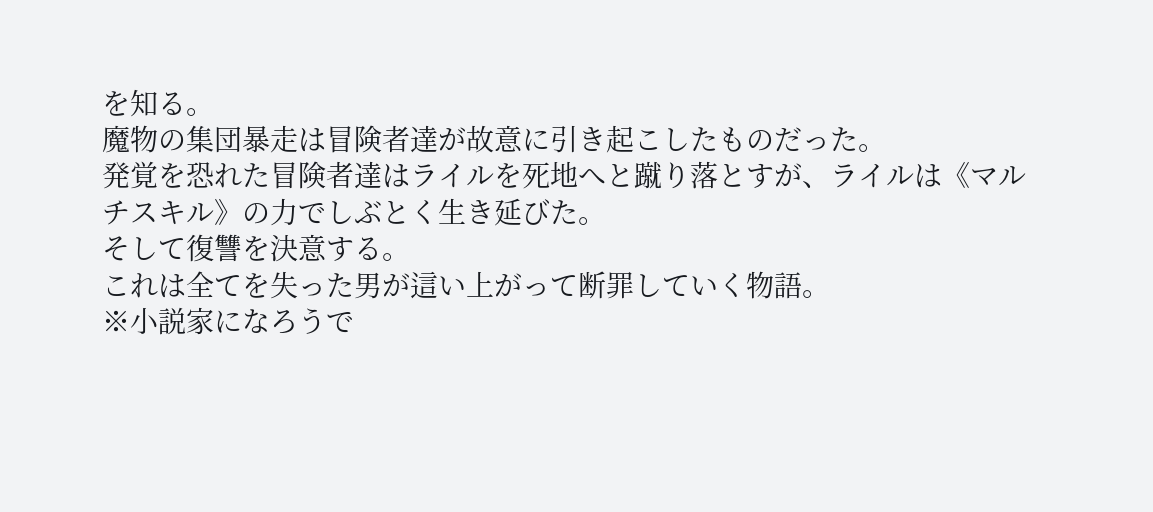を知る。
魔物の集団暴走は冒険者達が故意に引き起こしたものだった。
発覚を恐れた冒険者達はライルを死地へと蹴り落とすが、ライルは《マルチスキル》の力でしぶとく生き延びた。
そして復讐を決意する。
これは全てを失った男が這い上がって断罪していく物語。
※小説家になろうで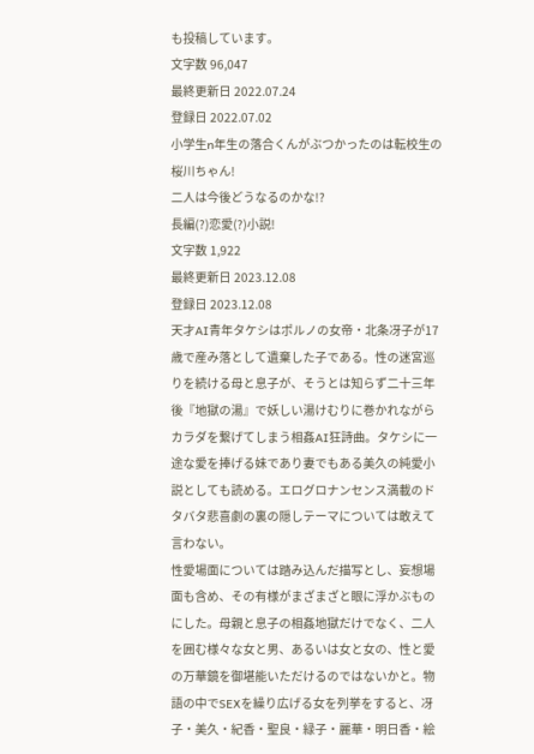も投稿しています。
文字数 96,047
最終更新日 2022.07.24
登録日 2022.07.02
小学生n年生の落合くんがぶつかったのは転校生の桜川ちゃん!
二人は今後どうなるのかな!?
長編(?)恋愛(?)小説!
文字数 1,922
最終更新日 2023.12.08
登録日 2023.12.08
天才AI青年タケシはポルノの女帝・北条冴子が17歳で産み落として遺棄した子である。性の迷宮巡りを続ける母と息子が、そうとは知らず二十三年後『地獄の湯』で妖しい湯けむりに巻かれながらカラダを繋げてしまう相姦AI狂詩曲。タケシに一途な愛を捧げる妹であり妻でもある美久の純愛小説としても読める。エログロナンセンス満載のドタバタ悲喜劇の裏の隠しテーマについては敢えて言わない。
性愛場面については踏み込んだ描写とし、妄想場面も含め、その有様がまざまざと眼に浮かぶものにした。母親と息子の相姦地獄だけでなく、二人を囲む様々な女と男、あるいは女と女の、性と愛の万華鏡を御堪能いただけるのではないかと。物語の中でSEXを繰り広げる女を列挙をすると、冴子・美久・紀香・聖良・緑子・麗華・明日香・絵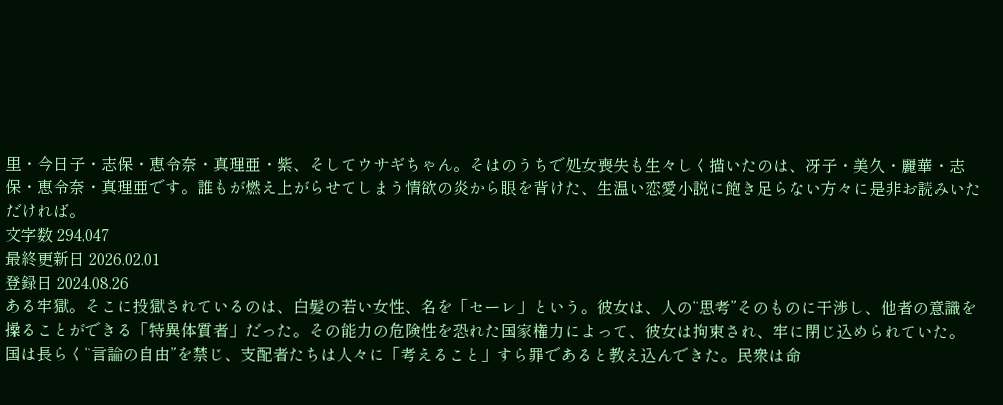里・今日子・志保・恵令奈・真理亜・紫、そしてウサギちゃん。そはのうちで処女喪失も生々しく描いたのは、冴子・美久・麗華・志保・恵令奈・真理亜です。誰もが燃え上がらせてしまう情欲の炎から眼を背けた、生温い恋愛小説に飽き足らない方々に是非お読みいただければ。
文字数 294,047
最終更新日 2026.02.01
登録日 2024.08.26
ある牢獄。そこに投獄されているのは、白髪の若い女性、名を「セーレ」という。彼女は、人の“思考”そのものに干渉し、他者の意識を操ることができる「特異体質者」だった。その能力の危険性を恐れた国家権力によって、彼女は拘束され、牢に閉じ込められていた。
国は長らく“言論の自由”を禁じ、支配者たちは人々に「考えること」すら罪であると教え込んできた。民衆は命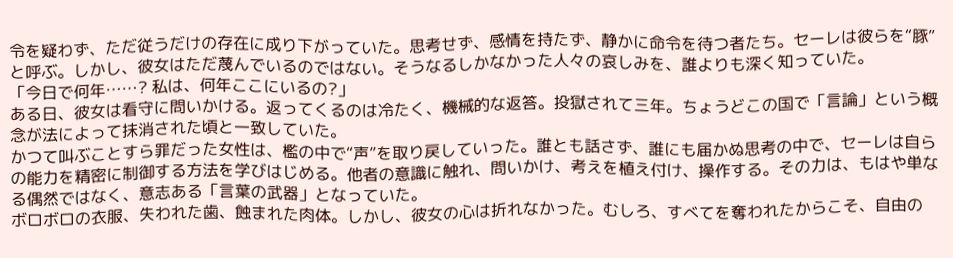令を疑わず、ただ従うだけの存在に成り下がっていた。思考せず、感情を持たず、静かに命令を待つ者たち。セーレは彼らを“豚”と呼ぶ。しかし、彼女はただ蔑んでいるのではない。そうなるしかなかった人々の哀しみを、誰よりも深く知っていた。
「今日で何年……? 私は、何年ここにいるの?」
ある日、彼女は看守に問いかける。返ってくるのは冷たく、機械的な返答。投獄されて三年。ちょうどこの国で「言論」という概念が法によって抹消された頃と一致していた。
かつて叫ぶことすら罪だった女性は、檻の中で“声”を取り戻していった。誰とも話さず、誰にも届かぬ思考の中で、セーレは自らの能力を精密に制御する方法を学びはじめる。他者の意識に触れ、問いかけ、考えを植え付け、操作する。その力は、もはや単なる偶然ではなく、意志ある「言葉の武器」となっていた。
ボロボロの衣服、失われた歯、蝕まれた肉体。しかし、彼女の心は折れなかった。むしろ、すべてを奪われたからこそ、自由の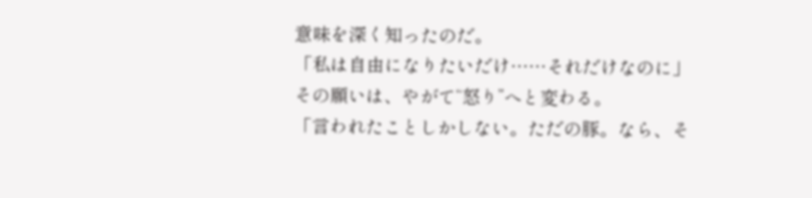意味を深く知ったのだ。
「私は自由になりたいだけ……それだけなのに」
その願いは、やがて“怒り”へと変わる。
「言われたことしかしない。ただの豚。なら、そ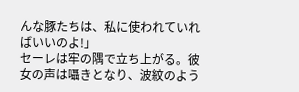んな豚たちは、私に使われていればいいのよ!」
セーレは牢の隅で立ち上がる。彼女の声は囁きとなり、波紋のよう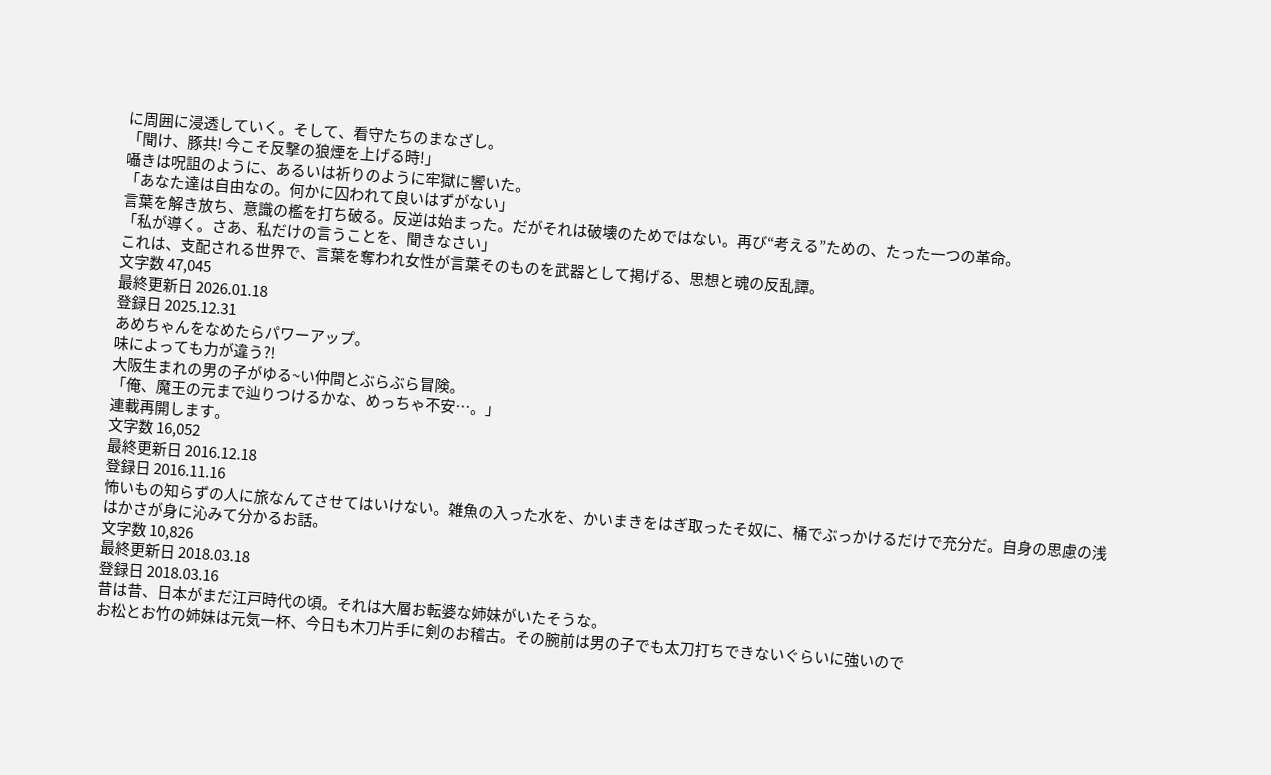に周囲に浸透していく。そして、看守たちのまなざし。
「聞け、豚共! 今こそ反撃の狼煙を上げる時!」
囁きは呪詛のように、あるいは祈りのように牢獄に響いた。
「あなた達は自由なの。何かに囚われて良いはずがない」
言葉を解き放ち、意識の檻を打ち破る。反逆は始まった。だがそれは破壊のためではない。再び“考える”ための、たった一つの革命。
「私が導く。さあ、私だけの言うことを、聞きなさい」
これは、支配される世界で、言葉を奪われ女性が言葉そのものを武器として掲げる、思想と魂の反乱譚。
文字数 47,045
最終更新日 2026.01.18
登録日 2025.12.31
あめちゃんをなめたらパワーアップ。
味によっても力が違う?!
大阪生まれの男の子がゆる~い仲間とぶらぶら冒険。
「俺、魔王の元まで辿りつけるかな、めっちゃ不安…。」
連載再開します。
文字数 16,052
最終更新日 2016.12.18
登録日 2016.11.16
怖いもの知らずの人に旅なんてさせてはいけない。雑魚の入った水を、かいまきをはぎ取ったそ奴に、桶でぶっかけるだけで充分だ。自身の思慮の浅はかさが身に沁みて分かるお話。
文字数 10,826
最終更新日 2018.03.18
登録日 2018.03.16
昔は昔、日本がまだ江戸時代の頃。それは大層お転婆な姉妹がいたそうな。
お松とお竹の姉妹は元気一杯、今日も木刀片手に剣のお稽古。その腕前は男の子でも太刀打ちできないぐらいに強いので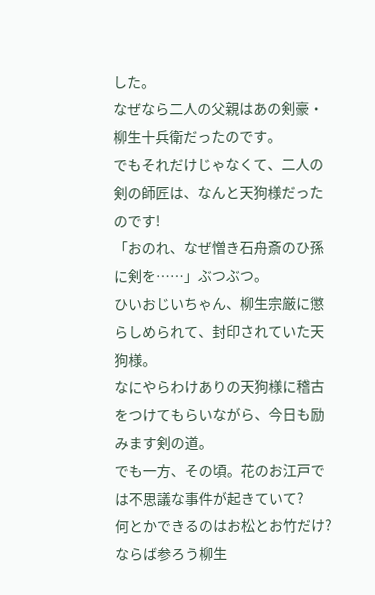した。
なぜなら二人の父親はあの剣豪・柳生十兵衛だったのです。
でもそれだけじゃなくて、二人の剣の師匠は、なんと天狗様だったのです!
「おのれ、なぜ憎き石舟斎のひ孫に剣を……」ぶつぶつ。
ひいおじいちゃん、柳生宗厳に懲らしめられて、封印されていた天狗様。
なにやらわけありの天狗様に稽古をつけてもらいながら、今日も励みます剣の道。
でも一方、その頃。花のお江戸では不思議な事件が起きていて?
何とかできるのはお松とお竹だけ? ならば参ろう柳生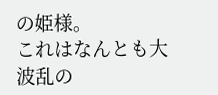の姫様。
これはなんとも大波乱の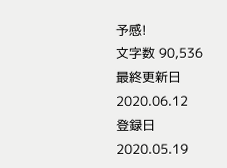予感!
文字数 90,536
最終更新日 2020.06.12
登録日 2020.05.19